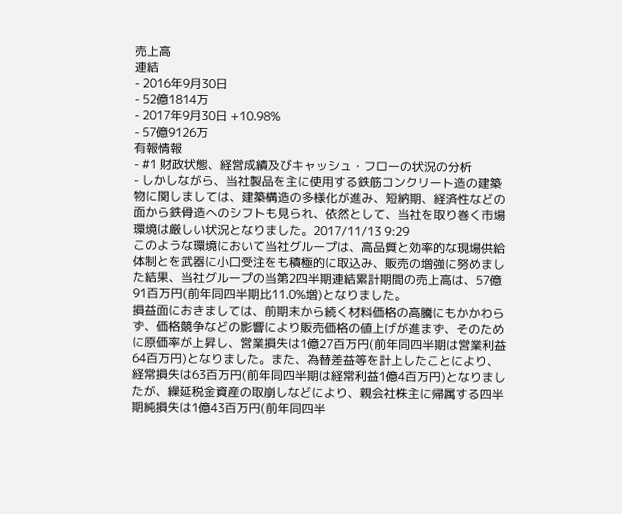売上高
連結
- 2016年9月30日
- 52億1814万
- 2017年9月30日 +10.98%
- 57億9126万
有報情報
- #1 財政状態、経営成績及びキャッシュ・フローの状況の分析
- しかしながら、当社製品を主に使用する鉄筋コンクリート造の建築物に関しましては、建築構造の多様化が進み、短納期、経済性などの面から鉄骨造へのシフトも見られ、依然として、当社を取り巻く市場環境は厳しい状況となりました。2017/11/13 9:29
このような環境において当社グループは、高品質と効率的な現場供給体制とを武器に小口受注をも積極的に取込み、販売の増強に努めました結果、当社グループの当第2四半期連結累計期間の売上高は、57億91百万円(前年同四半期比11.0%増)となりました。
損益面におきましては、前期末から続く材料価格の高騰にもかかわらず、価格競争などの影響により販売価格の値上げが進まず、そのために原価率が上昇し、営業損失は1億27百万円(前年同四半期は営業利益64百万円)となりました。また、為替差益等を計上したことにより、経常損失は63百万円(前年同四半期は経常利益1億4百万円)となりましたが、繰延税金資産の取崩しなどにより、親会社株主に帰属する四半期純損失は1億43百万円(前年同四半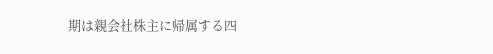期は親会社株主に帰属する四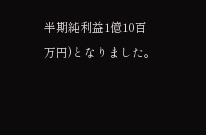半期純利益1億10百万円)となりました。